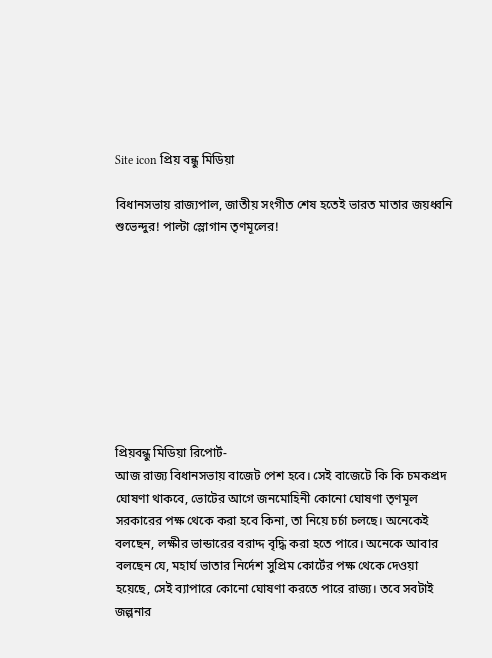Site icon প্রিয় বন্ধু মিডিয়া

বিধানসভায় রাজ্যপাল, জাতীয় সংগীত শেষ হতেই ভারত মাতার জয়ধ্বনি শুভেন্দুর! পাল্টা স্লোগান তৃণমূলের!









প্রিয়বন্ধু মিডিয়া রিপোর্ট-
আজ রাজ্য বিধানসভায় বাজেট পেশ হবে। সেই বাজেটে কি কি চমকপ্রদ ঘোষণা থাকবে, ভোটের আগে জনমোহিনী কোনো ঘোষণা তৃণমূল সরকারের পক্ষ থেকে করা হবে কিনা, তা নিয়ে চর্চা চলছে। অনেকেই বলছেন, লক্ষীর ভান্ডারের বরাদ্দ বৃদ্ধি করা হতে পারে। অনেকে আবার বলছেন যে, মহার্ঘ ভাতার নির্দেশ সুপ্রিম কোর্টের পক্ষ থেকে দেওয়া হয়েছে, সেই ব্যাপারে কোনো ঘোষণা করতে পারে রাজ্য। তবে সবটাই জল্পনার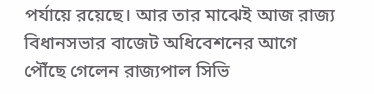পর্যায়ে রয়েছে। আর তার মাঝেই আজ রাজ্য বিধানসভার বাজেট অধিবেশনের আগে পৌঁছে গেলেন রাজ্যপাল সিভি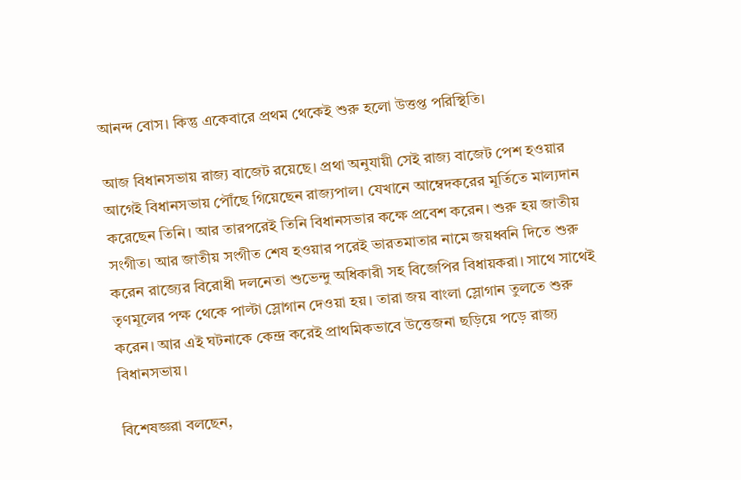আনন্দ বোস। কিন্তু একেবারে প্রথম থেকেই শুরু হলো উত্তপ্ত পরিস্থিতি।

আজ বিধানসভায় রাজ্য বাজেট রয়েছে। প্রথা অনুযায়ী সেই রাজ্য বাজেট পেশ হওয়ার আগেই বিধানসভায় পৌঁছে গিয়েছেন রাজ্যপাল। যেখানে আম্বেদকরের মূর্তিতে মাল্যদান করেছেন তিনি। আর তারপরেই তিনি বিধানসভার কক্ষে প্রবেশ করেন। শুরু হয় জাতীয় সংগীত। আর জাতীয় সংগীত শেষ হওয়ার পরেই ভারতমাতার নামে জয়ধ্বনি দিতে শুরু করেন রাজ্যের বিরোধী দলনেতা শুভেন্দু অধিকারী সহ বিজেপির বিধায়করা। সাথে সাথেই তৃণমূলের পক্ষ থেকে পাল্টা স্লোগান দেওয়া হয়। তারা জয় বাংলা স্লোগান তুলতে শুরু করেন। আর এই ঘটনাকে কেন্দ্র করেই প্রাথমিকভাবে উত্তেজনা ছড়িয়ে পড়ে রাজ্য বিধানসভায়।

বিশেষজ্ঞরা বলছেন,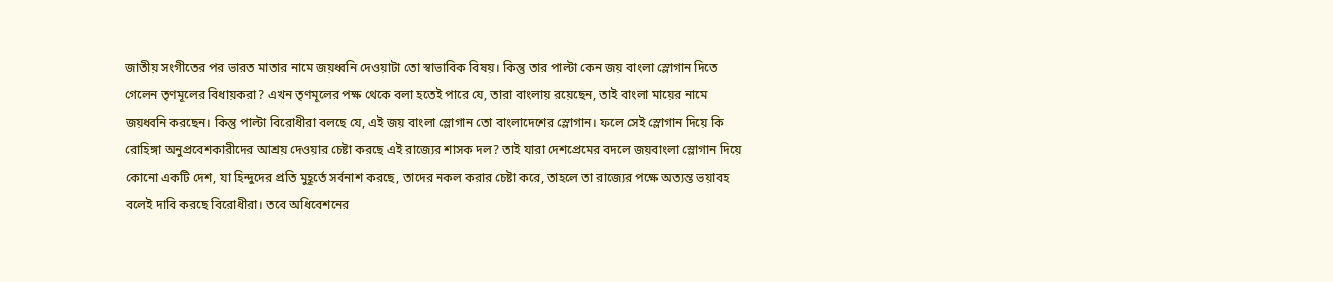জাতীয় সংগীতের পর ভারত মাতার নামে জয়ধ্বনি দেওয়াটা তো স্বাভাবিক বিষয়। কিন্তু তার পাল্টা কেন জয় বাংলা স্লোগান দিতে গেলেন তৃণমূলের বিধায়করা? এখন তৃণমূলের পক্ষ থেকে বলা হতেই পারে যে, তারা বাংলায় রয়েছেন, তাই বাংলা মায়ের নামে জয়ধ্বনি করছেন। কিন্তু পাল্টা বিরোধীরা বলছে যে, এই জয় বাংলা স্লোগান তো বাংলাদেশের স্লোগান। ফলে সেই স্লোগান দিয়ে কি রোহিঙ্গা অনুপ্রবেশকারীদের আশ্রয় দেওয়ার চেষ্টা করছে এই রাজ্যের শাসক দল? তাই যারা দেশপ্রেমের বদলে জয়বাংলা স্লোগান দিয়ে কোনো একটি দেশ, যা হিন্দুদের প্রতি মুহূর্তে সর্বনাশ করছে, তাদের নকল করার চেষ্টা করে, তাহলে তা রাজ্যের পক্ষে অত্যন্ত ভয়াবহ বলেই দাবি করছে বিরোধীরা। তবে অধিবেশনের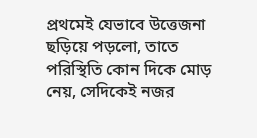প্রথমেই যেভাবে উত্তেজনা ছড়িয়ে পড়লো, তাতে পরিস্থিতি কোন দিকে মোড় নেয়, সেদিকেই নজর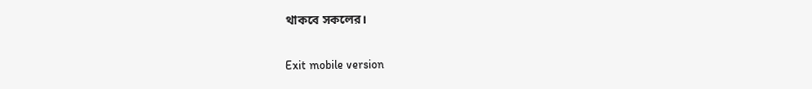থাকবে সকলের।

Exit mobile version